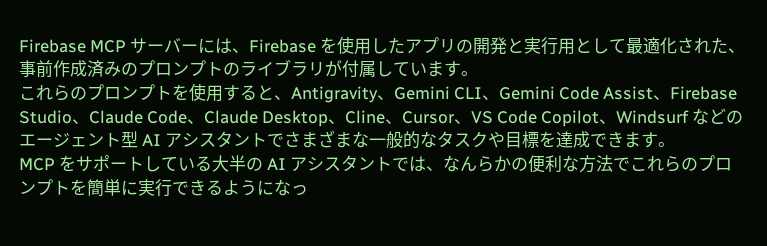Firebase MCP サーバーには、Firebase を使用したアプリの開発と実行用として最適化された、事前作成済みのプロンプトのライブラリが付属しています。
これらのプロンプトを使用すると、Antigravity、Gemini CLI、Gemini Code Assist、Firebase Studio、Claude Code、Claude Desktop、Cline、Cursor、VS Code Copilot、Windsurf などのエージェント型 AI アシスタントでさまざまな一般的なタスクや目標を達成できます。
MCP をサポートしている大半の AI アシスタントでは、なんらかの便利な方法でこれらのプロンプトを簡単に実行できるようになっ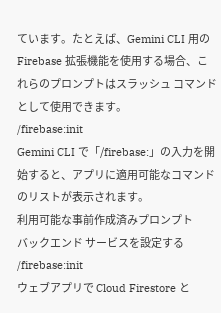ています。たとえば、Gemini CLI 用の Firebase 拡張機能を使用する場合、これらのプロンプトはスラッシュ コマンドとして使用できます。
/firebase:init
Gemini CLI で「/firebase:」の入力を開始すると、アプリに適用可能なコマンドのリストが表示されます。
利用可能な事前作成済みプロンプト
バックエンド サービスを設定する
/firebase:init
ウェブアプリで Cloud Firestore と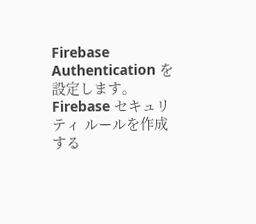Firebase Authentication を設定します。
Firebase セキュリティ ルールを作成する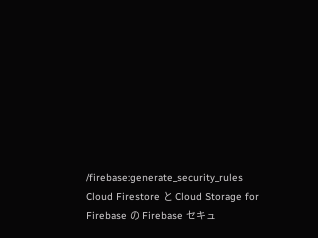/firebase:generate_security_rules
Cloud Firestore と Cloud Storage for Firebase の Firebase セキュ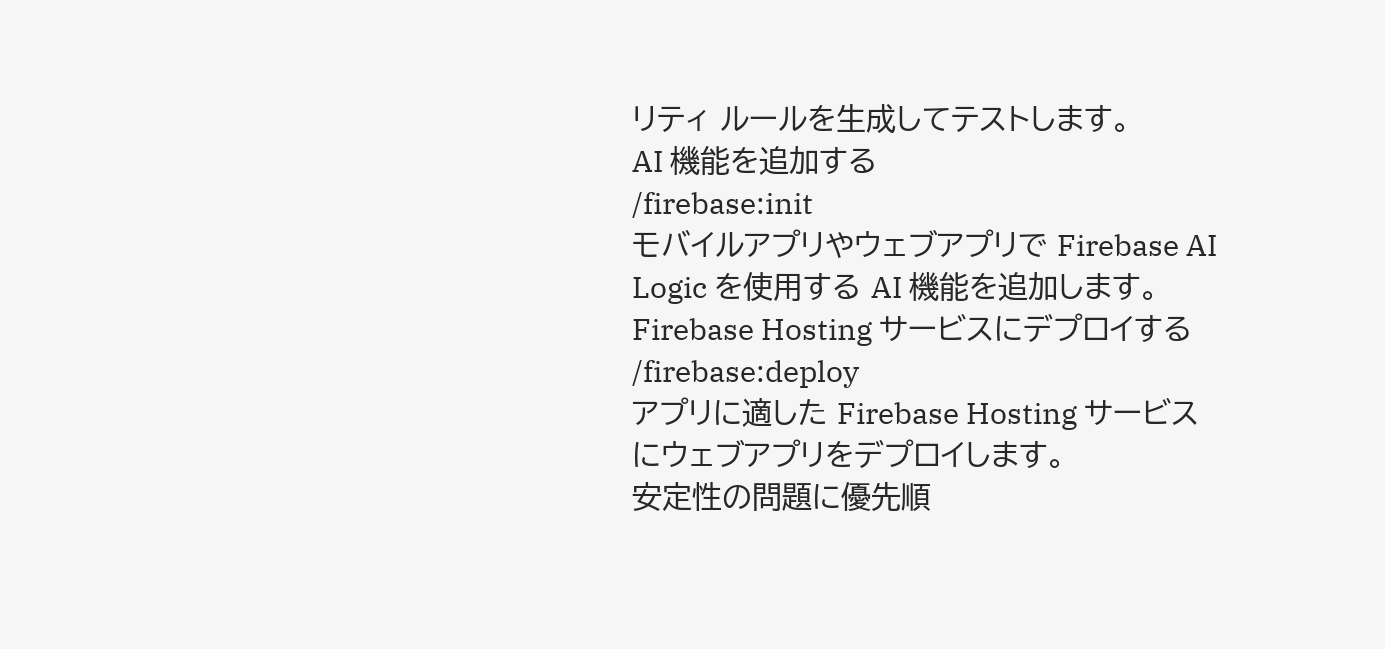リティ ルールを生成してテストします。
AI 機能を追加する
/firebase:init
モバイルアプリやウェブアプリで Firebase AI Logic を使用する AI 機能を追加します。
Firebase Hosting サービスにデプロイする
/firebase:deploy
アプリに適した Firebase Hosting サービスにウェブアプリをデプロイします。
安定性の問題に優先順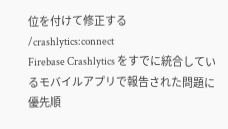位を付けて修正する
/crashlytics:connect
Firebase Crashlytics をすでに統合しているモバイルアプリで報告された問題に優先順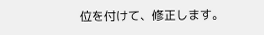位を付けて、修正します。